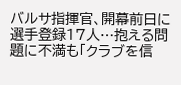バルサ指揮官、開幕前日に選手登録17人…抱える問題に不満も「クラブを信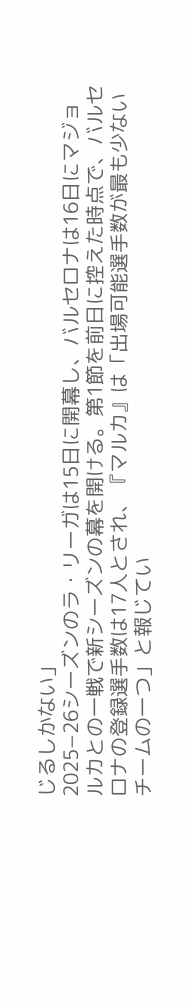じるしかない」
2025−26シーズンのラ・リーガは15日に開幕し、バルセロナは16日にマジョルカとの一戦で新シーズンの幕を開ける。第1節を前日に控えた時点で、バルセロナの登録選手数は17人とされ、『マルカ』は「出場可能選手数が最も少ないチームの一つ」と報じてい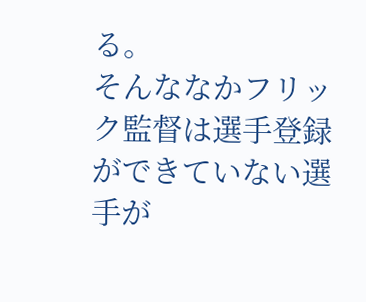る。
そんななかフリック監督は選手登録ができていない選手が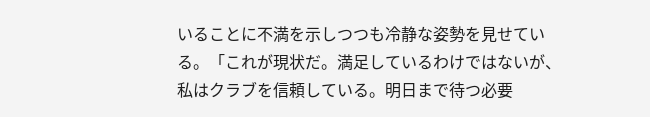いることに不満を示しつつも冷静な姿勢を見せている。「これが現状だ。満足しているわけではないが、私はクラブを信頼している。明日まで待つ必要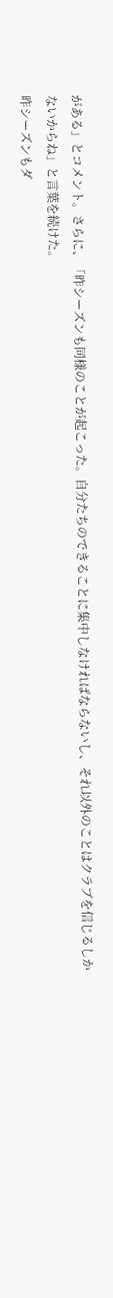がある」とコメント。さらに、「昨シーズンも同様のことが起こった。自分たちのできることに集中しなければならないし、それ以外のことはクラブを信じるしかないからね」と言葉を続けた。
昨シーズンもダ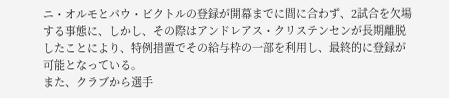ニ・オルモとパウ・ビクトルの登録が開幕までに間に合わず、2試合を欠場する事態に、しかし、その際はアンドレアス・クリステンセンが長期離脱したことにより、特例措置でその給与枠の一部を利用し、最終的に登録が可能となっている。
また、クラブから選手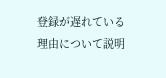登録が遅れている理由について説明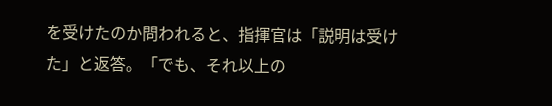を受けたのか問われると、指揮官は「説明は受けた」と返答。「でも、それ以上の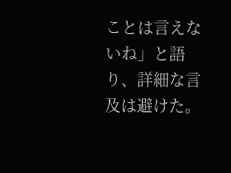ことは言えないね」と語り、詳細な言及は避けた。